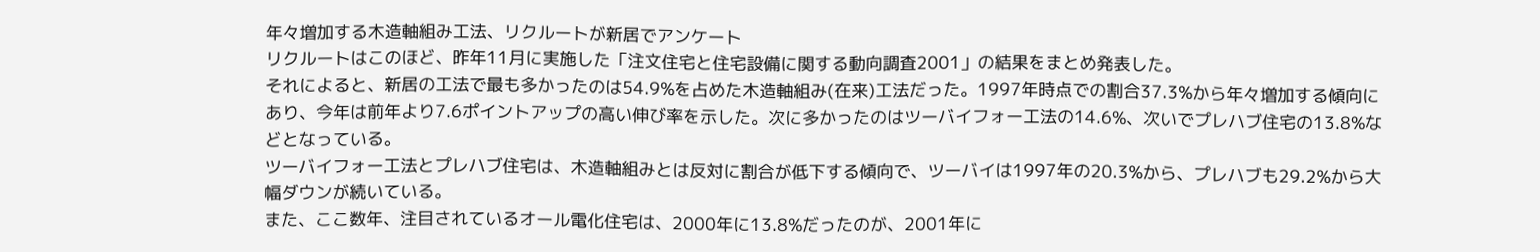年々増加する木造軸組み工法、リクルートが新居でアンケート
リクルートはこのほど、昨年11月に実施した「注文住宅と住宅設備に関する動向調査2001」の結果をまとめ発表した。
それによると、新居の工法で最も多かったのは54.9%を占めた木造軸組み(在来)工法だった。1997年時点での割合37.3%から年々増加する傾向にあり、今年は前年より7.6ポイントアップの高い伸び率を示した。次に多かったのはツーバイフォー工法の14.6%、次いでプレハブ住宅の13.8%などとなっている。
ツーバイフォー工法とプレハブ住宅は、木造軸組みとは反対に割合が低下する傾向で、ツーバイは1997年の20.3%から、プレハブも29.2%から大幅ダウンが続いている。
また、ここ数年、注目されているオール電化住宅は、2000年に13.8%だったのが、2001年に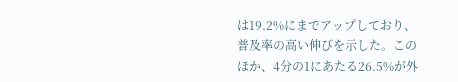は19.2%にまでアップしており、普及率の高い伸びを示した。このほか、4分の1にあたる26.5%が外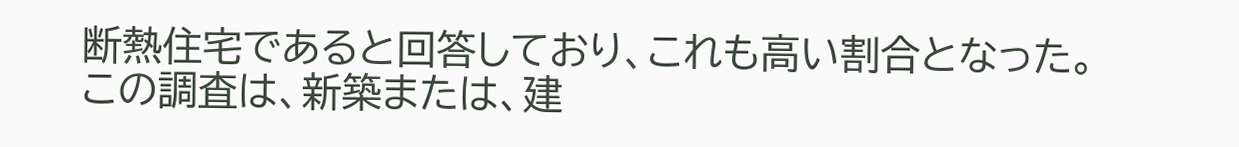断熱住宅であると回答しており、これも高い割合となった。
この調査は、新築または、建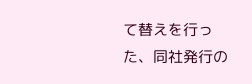て替えを行った、同社発行の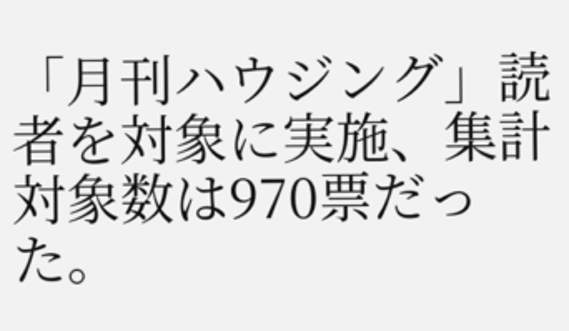「月刊ハウジング」読者を対象に実施、集計対象数は970票だった。